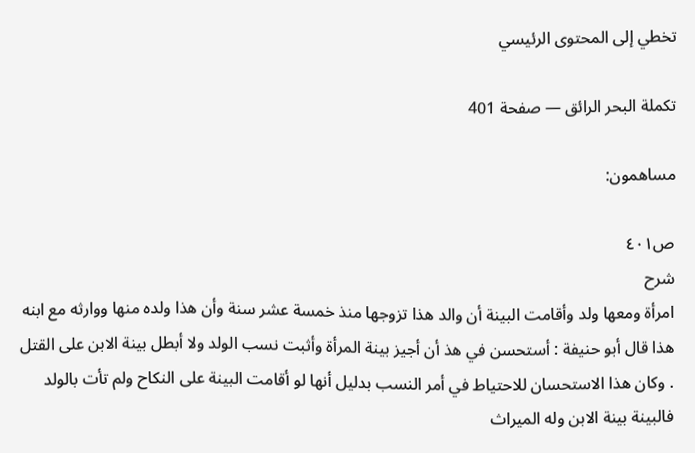تخطي إلى المحتوى الرئيسي

تكملة البحر الرائق — صفحة 401

مساهمون:

ص٤٠١
شرح
امرأة ومعها ولد وأقامت البينة أن والد هذا تزوجها منذ خمسة عشر سنة وأن هذا ولده منها ووارثه مع ابنه هذا قال أبو حنيفة : أستحسن في هذ أن أجيز بينة المرأة وأثبت نسب الولد ولا أبطل بينة الابن على القتل . وكان هذا الاستحسان للاحتياط في أمر النسب بدليل أنها لو أقامت البينة على النكاح ولم تأت بالولد فالبينة بينة الابن وله الميراث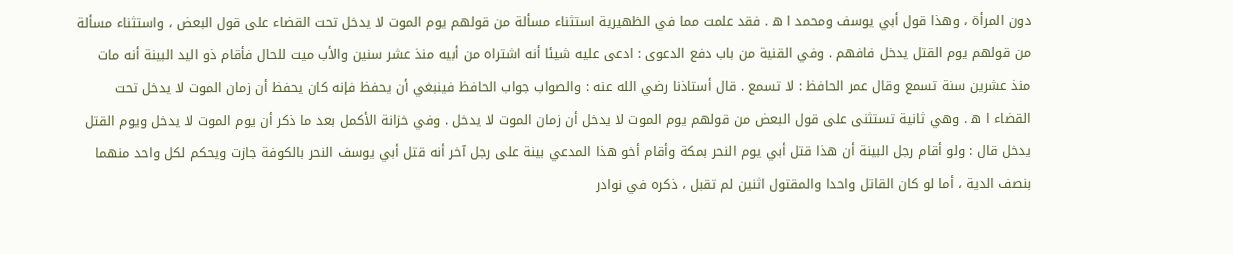دون المرأة ، وهذا قول أبي يوسف ومحمد ا ه‍ . فقد علمت مما في الظهيرية استثناء مسألة من قولهم يوم الموت لا يدخل تحت القضاء على قول البعض ، واستثناء مسألة من قولهم يوم القتل يدخل فافهم . وفي القنية من باب دفع الدعوى : ادعى عليه شيئا أنه اشتراه من أبيه منذ عشر سنين والأب ميت للحال فأقام ذو اليد البينة أنه مات منذ عشرين سنة تسمع وقال عمر الحافظ : لا تسمع . قال أستاذنا رضي الله عنه : والصواب جواب الحافظ فينبغي أن يحفظ فإنه كان يحفظ أن زمان الموت لا يدخل تحت القضاء ا ه‍ . وهي ثانية تستثنى على قول البعض من قولهم يوم الموت لا يدخل أن زمان الموت لا يدخل . وفي خزانة الأكمل بعد ما ذكر أن يوم الموت لا يدخل ويوم القتل يدخل قال : ولو أقام رجل البينة أن هذا قتل أبي يوم النحر بمكة وأقام أخو هذا المدعي بينة على رجل آخر أنه قتل أبي يوسف النحر بالكوفة جازت ويحكم لكل واحد منهما بنصف الدية ، أما لو كان القاتل واحدا والمقتول اثنين لم تقبل ، ذكره في نوادر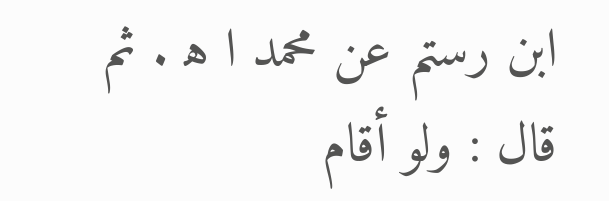ابن رستم عن محمد ا ه‍ . ثم قال : ولو أقام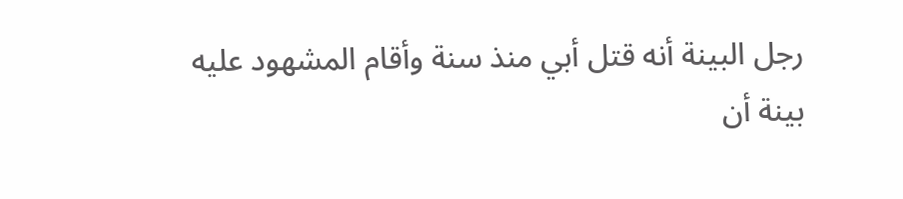رجل البينة أنه قتل أبي منذ سنة وأقام المشهود عليه بينة أن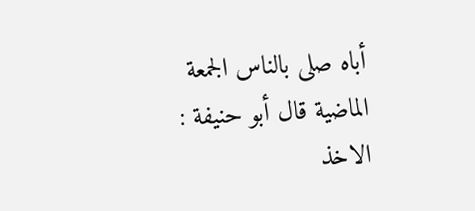أباه صلى بالناس الجمعة الماضية قال أبو حنيفة : الاخذ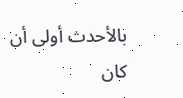بالأحدث أولى أن كان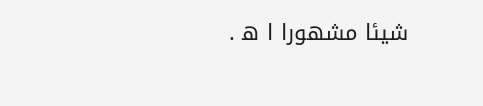شيئا مشهورا ا ه‍ .